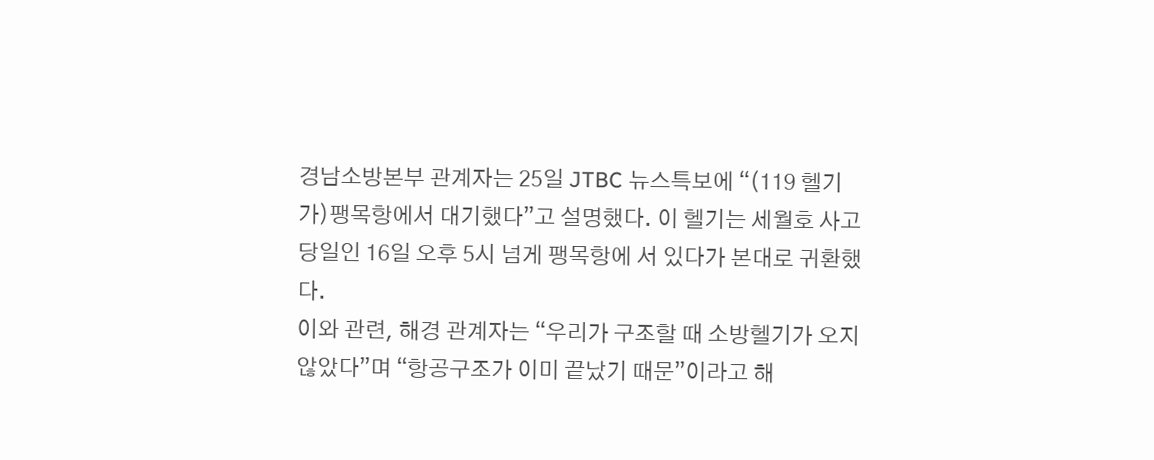경남소방본부 관계자는 25일 JTBC 뉴스특보에 “(119 헬기가)팽목항에서 대기했다”고 설명했다. 이 헬기는 세월호 사고 당일인 16일 오후 5시 넘게 팽목항에 서 있다가 본대로 귀환했다.
이와 관련, 해경 관계자는 “우리가 구조할 때 소방헬기가 오지 않았다”며 “항공구조가 이미 끝났기 때문”이라고 해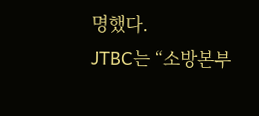명했다.
JTBC는 “소방본부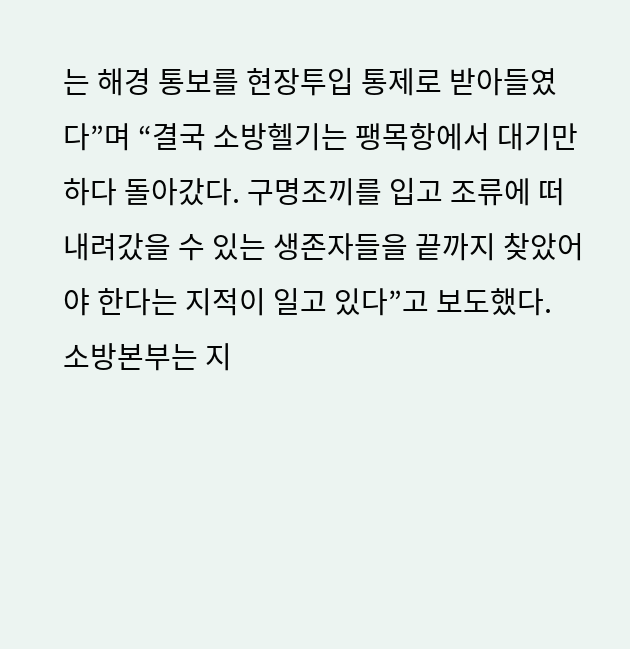는 해경 통보를 현장투입 통제로 받아들였다”며 “결국 소방헬기는 팽목항에서 대기만 하다 돌아갔다. 구명조끼를 입고 조류에 떠내려갔을 수 있는 생존자들을 끝까지 찾았어야 한다는 지적이 일고 있다”고 보도했다.
소방본부는 지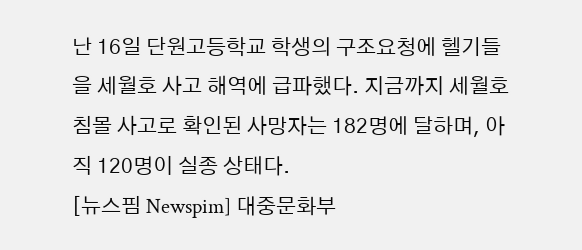난 16일 단원고등학교 학생의 구조요청에 헬기들을 세월호 사고 해역에 급파했다. 지금까지 세월호 침몰 사고로 확인된 사망자는 182명에 달하며, 아직 120명이 실종 상태다.
[뉴스핌 Newspim] 대중문화부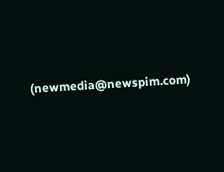(newmedia@newspim.com)